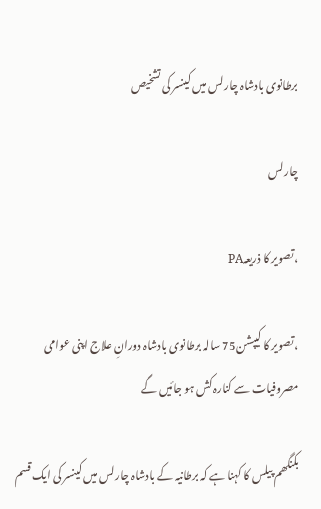برطانوی بادشاہ چارلس میں کینسر کی تشخیص

چارلس

،تصویر کا ذریعہPA

،تصویر کا کیپشن75 سالہ برطانوی بادشاہ دورانِ علاج اپنی عوامی مصروفیات سے کنارہ کش ہو جائیں گے

بکنگھم پیلس کا کہنا ہے کہ برطانیہ کے بادشاہ چارلس میں کینسر کی ایک قسم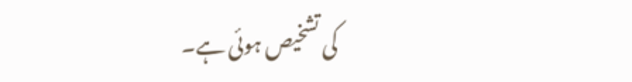کی تشخیص ہوئی ہے۔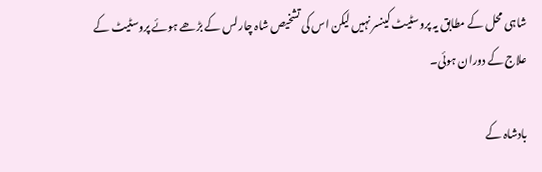شاہی محل کے مطابق یہ پروسٹیٹ کینسر نہیں لیکن اس کی تشخیص شاہ چارلس کے بڑھے ہوئے پروسٹیٹ کے علاج کے دوران ہوئی۔

بادشاہ کے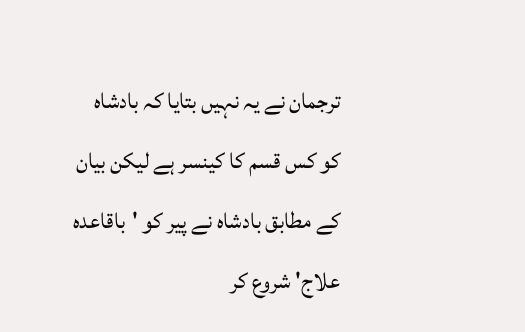ترجمان نے یہ نہیں بتایا کہ بادشاہ کو کس قسم کا کینسر ہے لیکن بیان کے مطابق بادشاہ نے پیر کو 'باقاعدہ علاج' شروع کر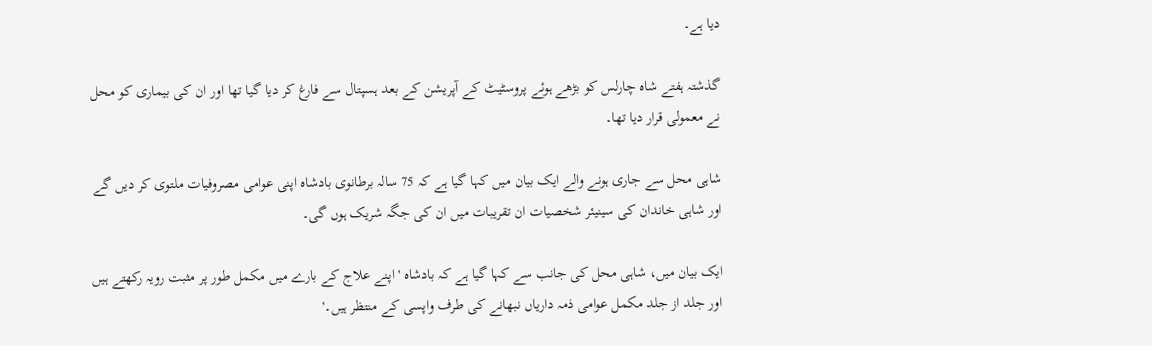دیا ہے۔

گذشتہ ہفتے شاہ چارلس کو بڑھے ہوئے پروسٹیٹ کے آپریشن کے بعد ہسپتال سے فارغ کر دیا گیا تھا اور ان کی بیماری کو محل نے معمولی قرار دیا تھا۔

شاہی محل سے جاری ہونے والے ایک بیان میں کہا گیا ہے کہ 75 سالہ برطانوی بادشاہ اپنی عوامی مصروفیات ملتوی کر دیں گے اور شاہی خاندان کی سینیئر شخصیات ان تقریبات میں ان کی جگہ شریک ہوں گی۔

ایک بیان میں، شاہی محل کی جانب سے کہا گیا ہے کہ بادشاہ 'اپنے علاج کے بارے میں مکمل طور پر مثبت رویہ رکھتے ہیں اور جلد از جلد مکمل عوامی ذمہ داریاں نبھانے کی طرف واپسی کے منتظر ہیں۔'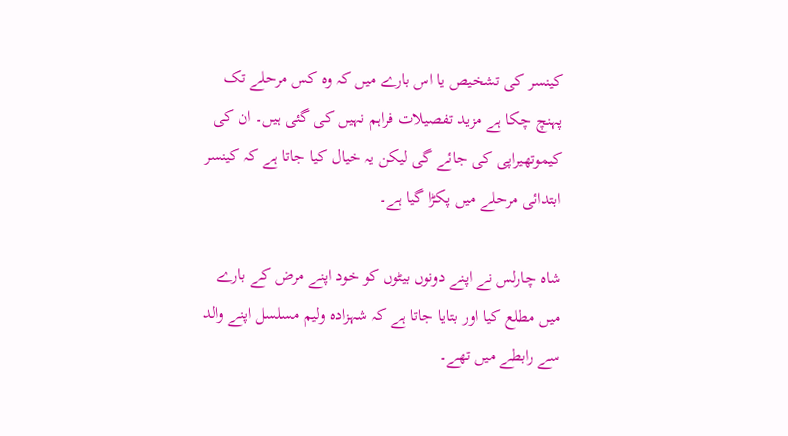کینسر کی تشخیص یا اس بارے میں کہ وہ کس مرحلے تک پہنچ چکا ہے مزید تفصیلات فراہم نہیں کی گئی ہیں۔ ان کی کیموتھیراپی کی جائے گی لیکن یہ خیال کیا جاتا ہے کہ کینسر ابتدائی مرحلے میں پکڑا گیا ہے۔

شاہ چارلس نے اپنے دونوں بیٹوں کو خود اپنے مرض کے بارے میں مطلع کیا اور بتایا جاتا ہے کہ شہزادہ ولیم مسلسل اپنے والد سے رابطے میں تھے۔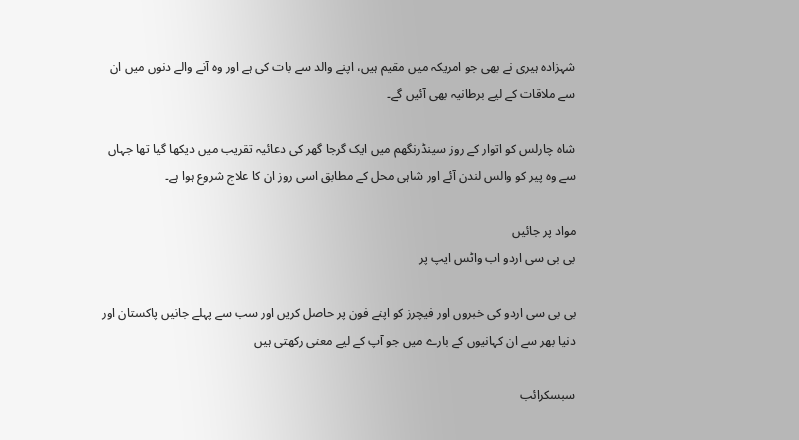شہزادہ ہیری نے بھی جو امریکہ میں مقیم ہیں، اپنے والد سے بات کی ہے اور وہ آنے والے دنوں میں ان سے ملاقات کے لیے برطانیہ بھی آئیں گے۔

شاہ چارلس کو اتوار کے روز سینڈرنگھم میں ایک گرجا گھر کی دعائیہ تقریب میں دیکھا گیا تھا جہاں سے وہ پیر کو والس لندن آئے اور شاہی محل کے مطابق اسی روز ان کا علاج شروع ہوا ہے۔

مواد پر جائیں
بی بی سی اردو اب واٹس ایپ پر

بی بی سی اردو کی خبروں اور فیچرز کو اپنے فون پر حاصل کریں اور سب سے پہلے جانیں پاکستان اور دنیا بھر سے ان کہانیوں کے بارے میں جو آپ کے لیے معنی رکھتی ہیں

سبسکرائب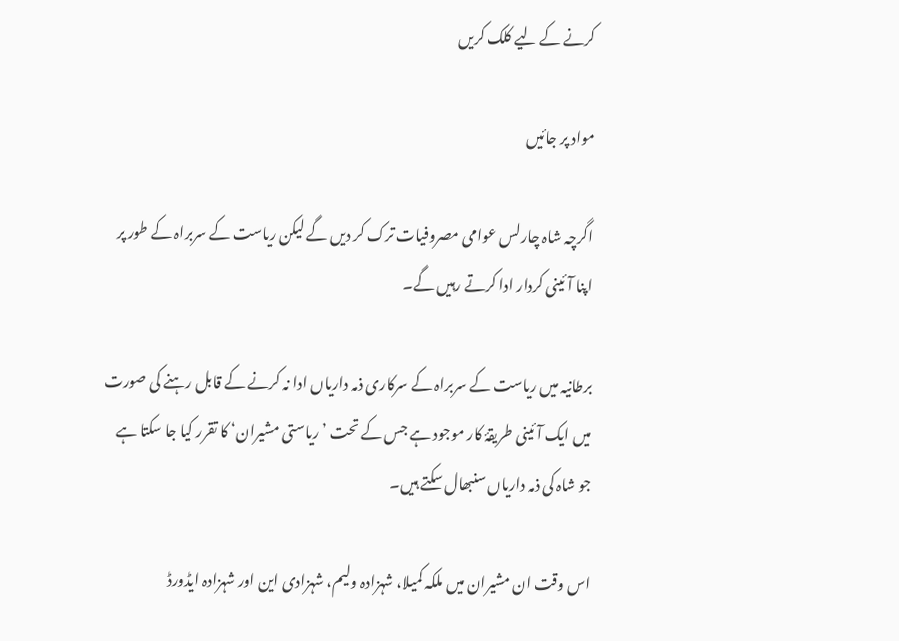کرنے کے لیے کلک کریں

مواد پر جائیں

اگرچہ شاہ چارلس عوامی مصروفیات ترک کر دیں گے لیکن ریاست کے سربراہ کے طور پر اپنا آئینی کردار ادا کرتے رہیں گے۔

برطانیہ میں ریاست کے سربراہ کے سرکاری ذمہ داریاں ادا نہ کرنے کے قابل رہنے کی صورت میں ایک آئینی طریقۂ کار موجود ہے جس کے تحت ’ریاستی مشیران‘ کا تقرر کیا جا سکتا ہے جو شاہ کی ذمہ داریاں سنبھال سکتے ہیں۔

اس وقت ان مشیران میں ملکہ کمیلا، شہزادہ ولیم، شہزادی این اور شہزادہ ایڈورڈ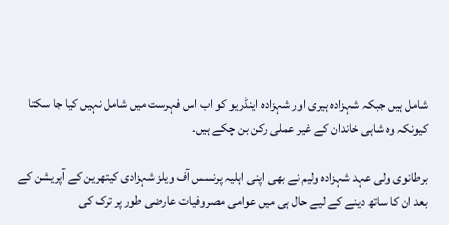شامل ہیں جبکہ شہزادہ ہیری اور شہزادہ اینڈریو کو اب اس فہرست میں شامل نہیں کیا جا سکتا کیونکہ وہ شاہی خاندان کے غیر عملی رکن بن چکے ہیں۔

برطانوی ولی عہد شہزادہ ولیم نے بھی اپنی اہلیہ پرنسس آف ویلز شہزادی کیتھرین کے آپریشن کے بعد ان کا ساتھ دینے کے لیے حال ہی میں عوامی مصروفیات عارضی طور پر ترک کی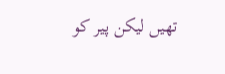تھیں لیکن پیر کو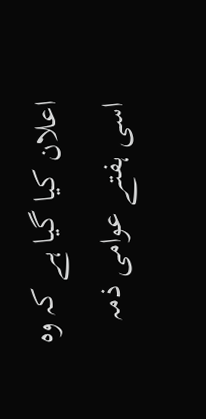اعلان کیا گیا ہے کہ وہ اسی ہفتے عوامی ذمہ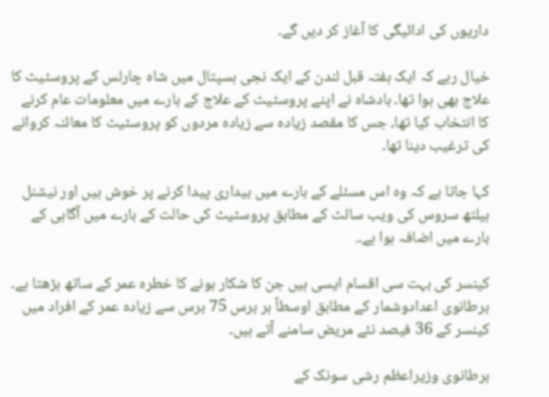داریوں کی ادائیگی کا آغاز کر دیں گے۔

خیال رہے کہ ایک ہفتہ قبل لندن کے ایک نجی ہسپتال میں شاہ چارلس کے پروسٹیٹ کا علاج بھی ہوا تھا۔ بادشاہ نے اپنے پروسٹیٹ کے علاج کے بارے میں معلومات عام کرنے کا انتخاب کیا تھا، جس کا مقصد زیادہ سے زیادہ مردوں کو پروسٹیٹ کا معائنہ کروانے کی ترغیب دینا تھا۔

کہا جاتا ہے کہ وہ اس مسئلے کے بارے میں بیداری پیدا کرنے پر خوش ہیں اور نیشنل ہیلتھ سروس کی ویب سائٹ کے مطابق پروسٹیٹ کی حالت کے بارے میں آگاہی کے بارے میں اضافہ ہوا ہے۔.

کینسر کی بہت سی اقسام ایسی ہیں جن کا شکار ہونے کا خطرہ عمر کے ساتھ بڑھتا ہے۔ برطانوی اعدادوشمار کے مطابق اوسطاً ہر برس 75 برس سے زیادہ عمر کے افراد میں کینسر کے 36 فیصد نئے مریض سامنے آتے ہیں۔

برطانوی وزیراعظم رشی سونک کے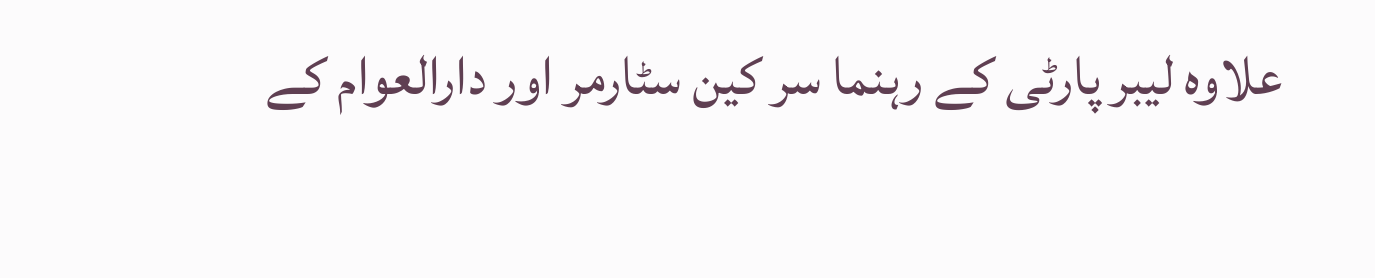علاوہ لیبر پارٹی کے رہنما سر کین سٹارمر اور دارالعوام کے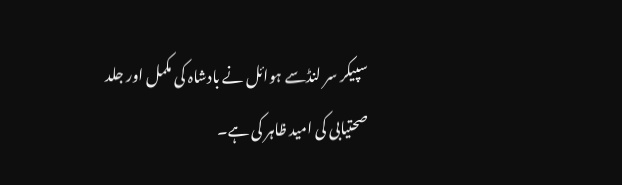سپیکر سر لنڈسے ہوائل نے بادشاہ کی مکمل اور جلد صحتیابی کی امید ظاہر کی ہے۔